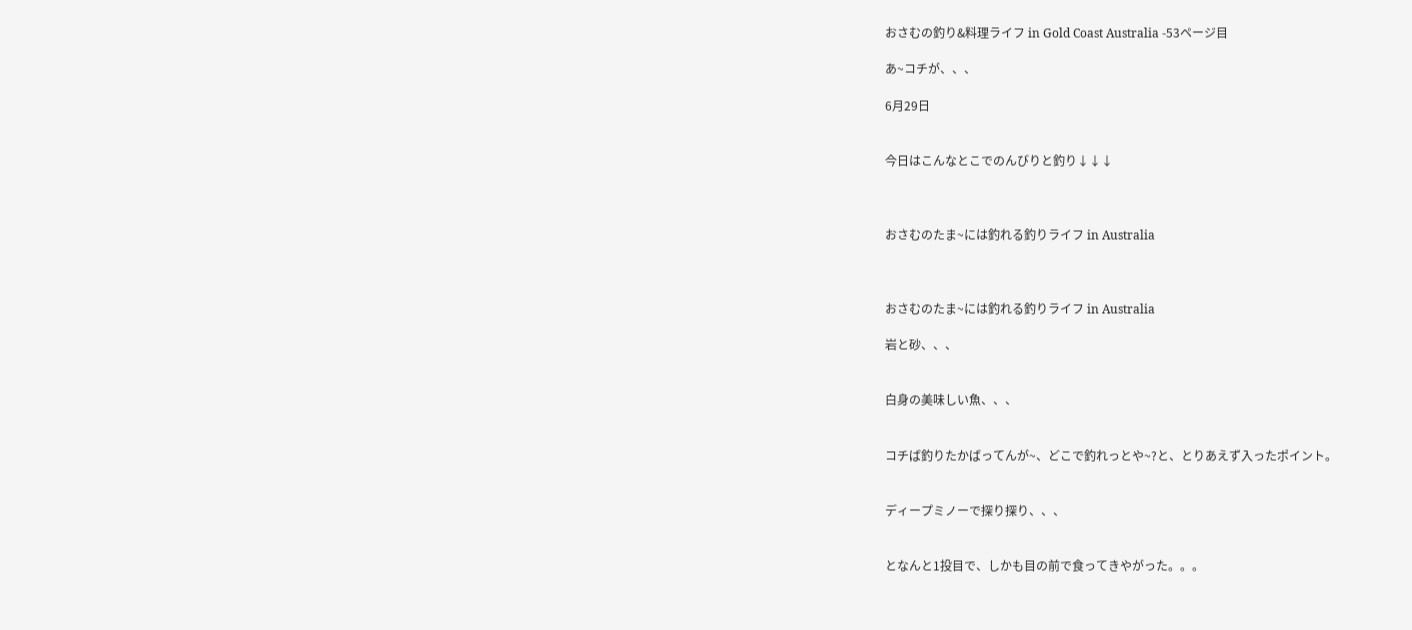おさむの釣り&料理ライフ in Gold Coast Australia -53ページ目

あ~コチが、、、

6月29日


今日はこんなとこでのんびりと釣り↓↓↓



おさむのたま~には釣れる釣りライフ in Australia



おさむのたま~には釣れる釣りライフ in Australia

岩と砂、、、


白身の美味しい魚、、、


コチば釣りたかばってんが~、どこで釣れっとや~?と、とりあえず入ったポイント。


ディープミノーで探り探り、、、


となんと1投目で、しかも目の前で食ってきやがった。。。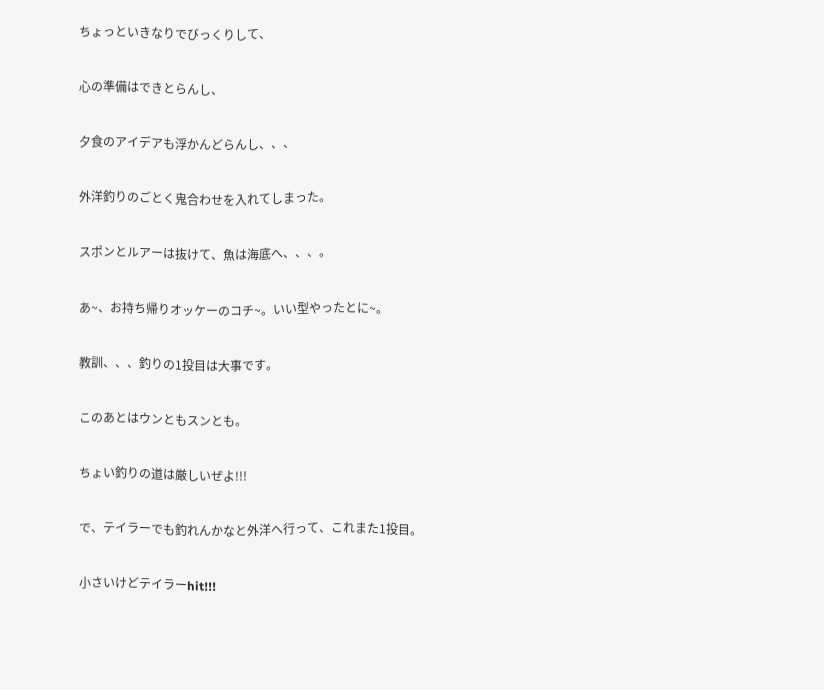ちょっといきなりでびっくりして、


心の準備はできとらんし、


夕食のアイデアも浮かんどらんし、、、


外洋釣りのごとく鬼合わせを入れてしまった。


スポンとルアーは抜けて、魚は海底へ、、、。


あ~、お持ち帰りオッケーのコチ~。いい型やったとに~。


教訓、、、釣りの1投目は大事です。


このあとはウンともスンとも。


ちょい釣りの道は厳しいぜよ!!!


で、テイラーでも釣れんかなと外洋へ行って、これまた1投目。


小さいけどテイラーhit!!!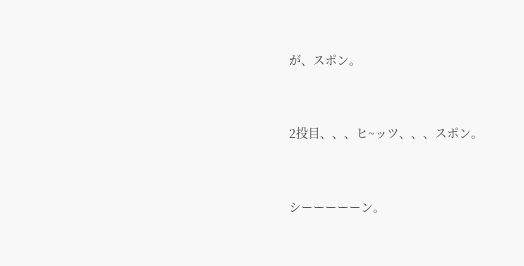が、スポン。


2投目、、、ヒ~ッツ、、、スポン。


シーーーーーン。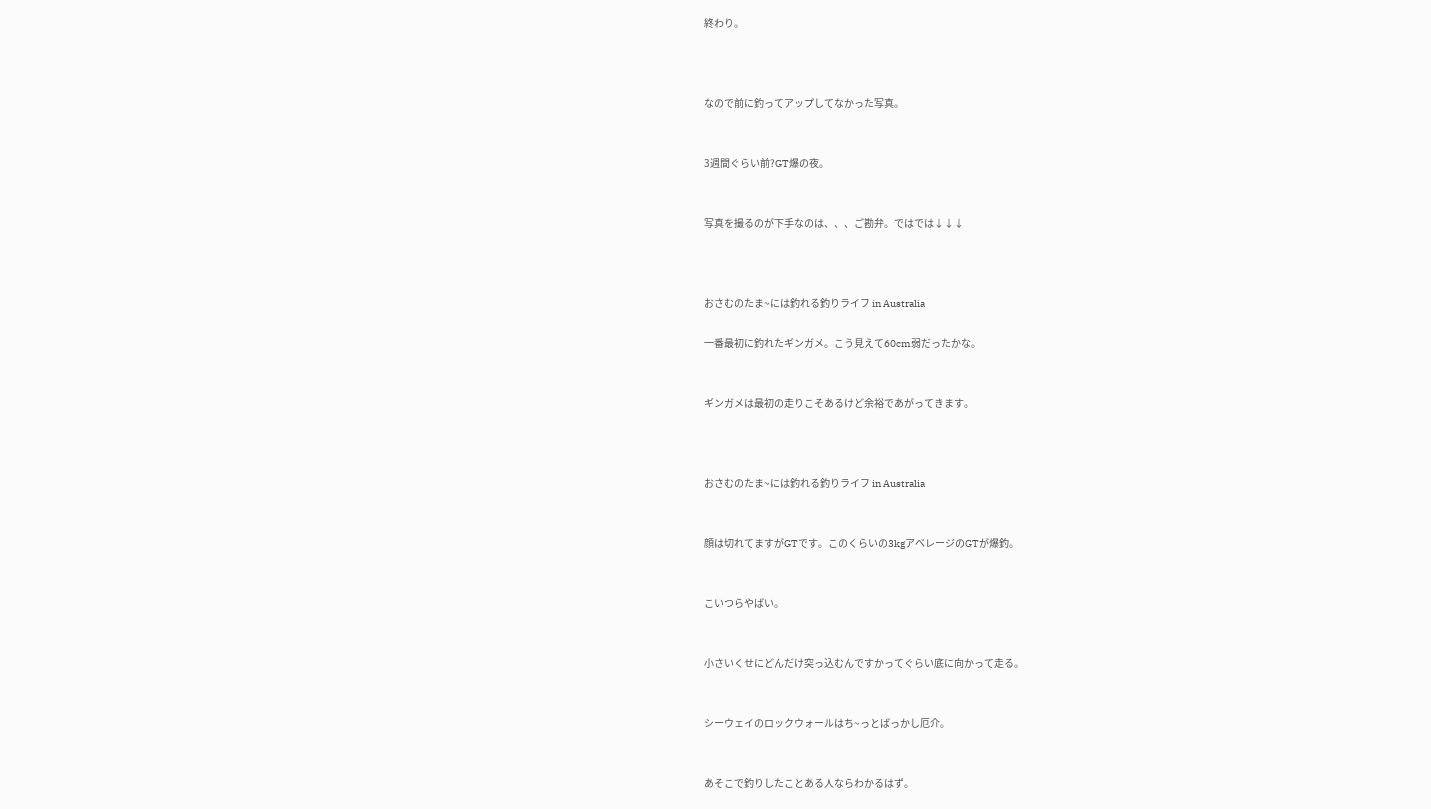終わり。



なので前に釣ってアップしてなかった写真。


3週間ぐらい前?GT爆の夜。


写真を撮るのが下手なのは、、、ご勘弁。ではでは↓↓↓



おさむのたま~には釣れる釣りライフ in Australia

一番最初に釣れたギンガメ。こう見えて60cm弱だったかな。


ギンガメは最初の走りこそあるけど余裕であがってきます。



おさむのたま~には釣れる釣りライフ in Australia


顔は切れてますがGTです。このくらいの3kgアベレージのGTが爆釣。


こいつらやばい。


小さいくせにどんだけ突っ込むんですかってぐらい底に向かって走る。


シーウェイのロックウォールはち~っとばっかし厄介。


あそこで釣りしたことある人ならわかるはず。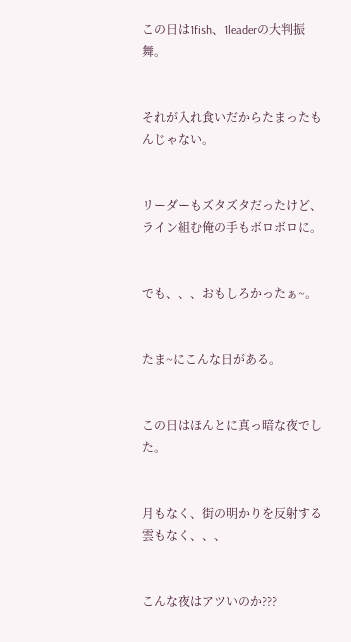この日は1fish、1leaderの大判振舞。


それが入れ食いだからたまったもんじゃない。


リーダーもズタズタだったけど、ライン組む俺の手もボロボロに。


でも、、、おもしろかったぁ~。


たま~にこんな日がある。


この日はほんとに真っ暗な夜でした。


月もなく、街の明かりを反射する雲もなく、、、


こんな夜はアツいのか???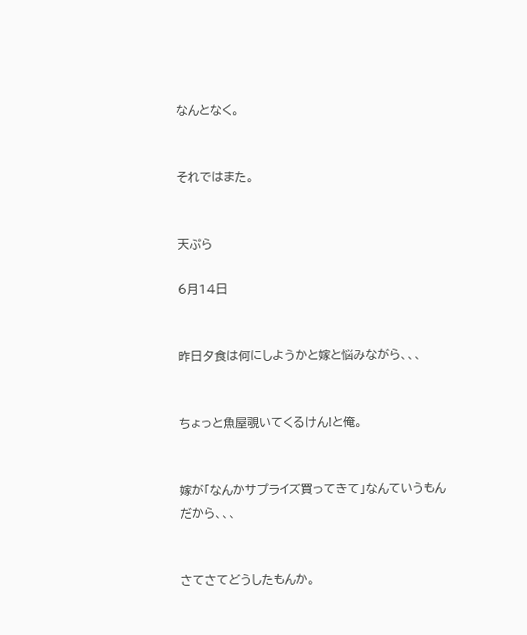なんとなく。


それではまた。


天ぷら

6月14日


昨日夕食は何にしようかと嫁と悩みながら、、、


ちょっと魚屋覗いてくるけん!と俺。


嫁が「なんかサプライズ買ってきて」なんていうもんだから、、、


さてさてどうしたもんか。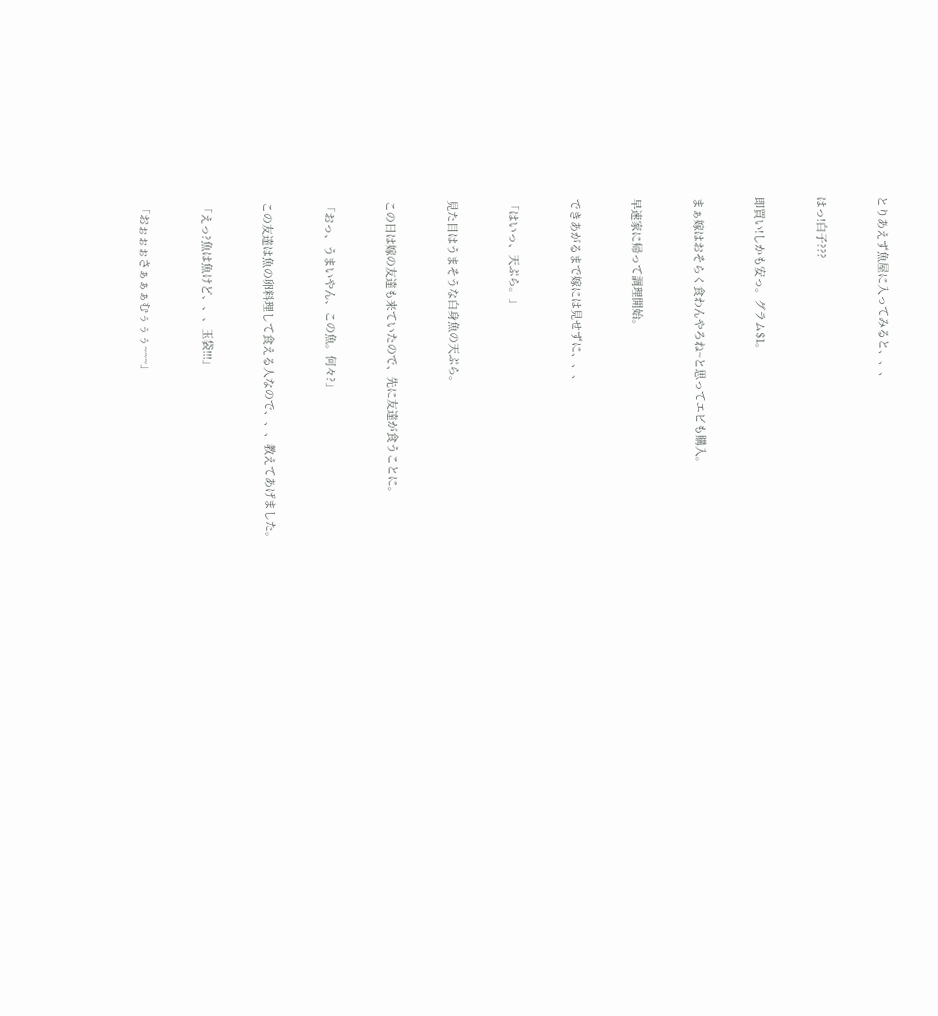とりあえず魚屋に入ってみると、、、


はっ!白子???


即買い!しかも安っ。グラム$1。


まぁ嫁はおそらく食わんやろね~と思ってエビも購入。


早速家に帰って調理開始。


できあがるまで嫁には見せずに、、、


「はいっ、天ぷら。」


見た目はうまそうな白身魚の天ぷら。


この日は嫁の友達も来ていたので、先に友達が食うことに。


「おっ、うまいやん、この魚。何々?」


この友達は魚の卵料理して食える人なので、、、教えてあげました。


「えっ?魚は魚けど、、、玉袋!!!」


「おぉぉぉさぁぁぁむぅぅぅ~~~」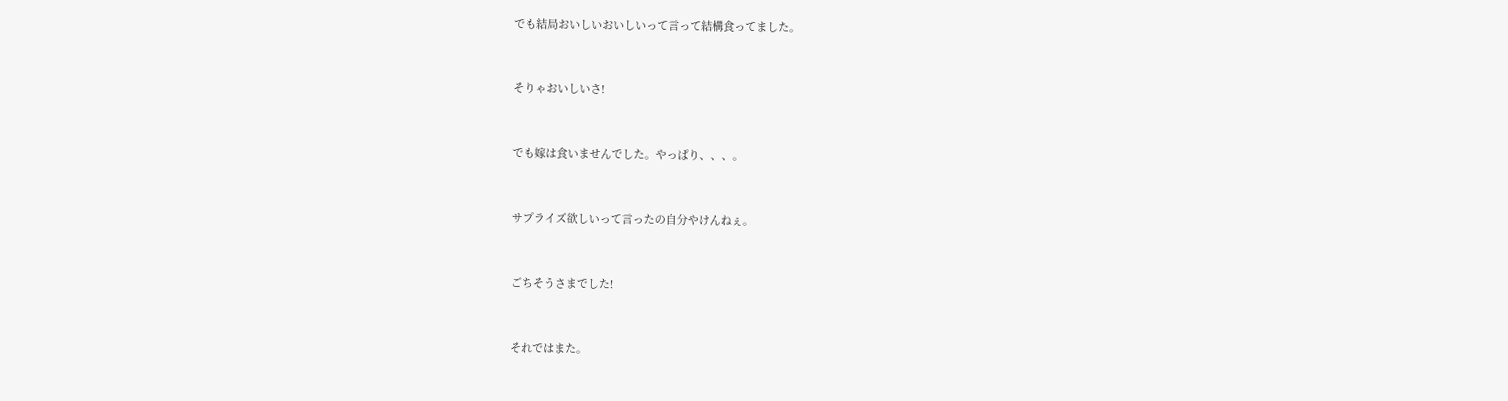でも結局おいしいおいしいって言って結構食ってました。


そりゃおいしいさ!


でも嫁は食いませんでした。やっぱり、、、。


サプライズ欲しいって言ったの自分やけんねぇ。


ごちそうさまでした!


それではまた。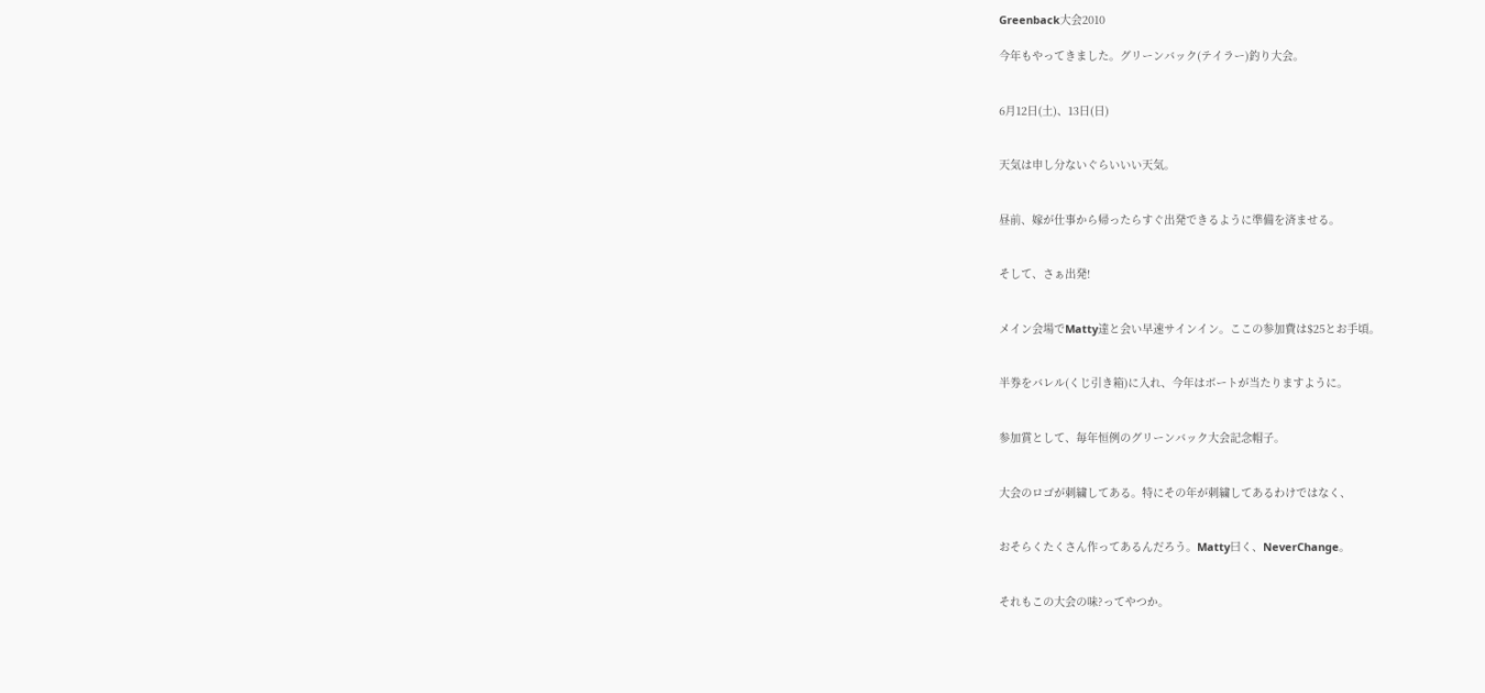Greenback大会2010

今年もやってきました。グリーンバック(テイラー)釣り大会。


6月12日(土)、13日(日)


天気は申し分ないぐらいいい天気。


昼前、嫁が仕事から帰ったらすぐ出発できるように準備を済ませる。


そして、さぁ出発!


メイン会場でMatty達と会い早速サインイン。ここの参加費は$25とお手頃。


半券をバレル(くじ引き箱)に入れ、今年はボートが当たりますように。


参加賞として、毎年恒例のグリーンバック大会記念帽子。


大会のロゴが刺繍してある。特にその年が刺繍してあるわけではなく、


おそらくたくさん作ってあるんだろう。Matty曰く、NeverChange。


それもこの大会の味?ってやつか。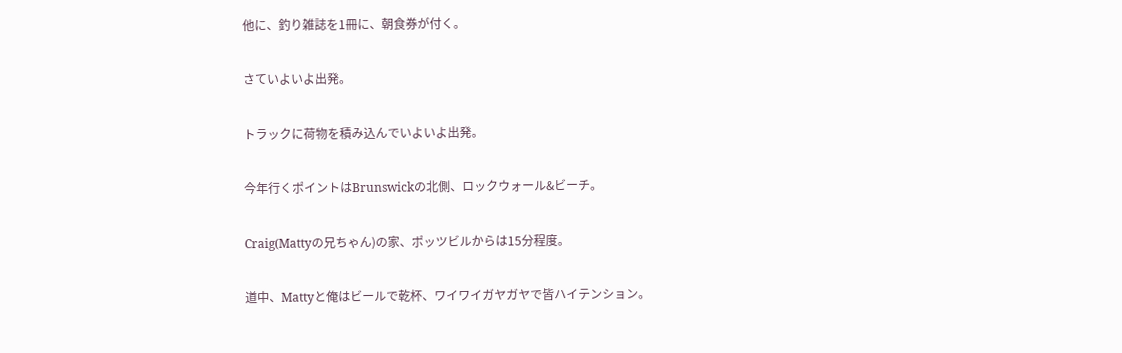他に、釣り雑誌を1冊に、朝食券が付く。


さていよいよ出発。


トラックに荷物を積み込んでいよいよ出発。


今年行くポイントはBrunswickの北側、ロックウォール&ビーチ。


Craig(Mattyの兄ちゃん)の家、ポッツビルからは15分程度。


道中、Mattyと俺はビールで乾杯、ワイワイガヤガヤで皆ハイテンション。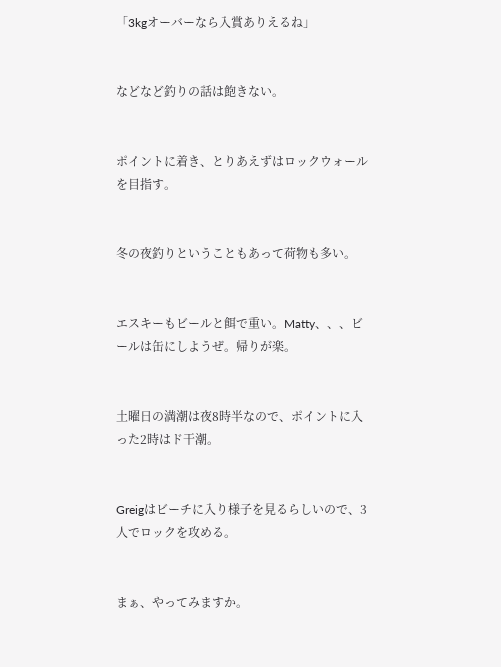「3kgオーバーなら入賞ありえるね」


などなど釣りの話は飽きない。


ポイントに着き、とりあえずはロックウォールを目指す。


冬の夜釣りということもあって荷物も多い。


エスキーもビールと餌で重い。Matty、、、ビールは缶にしようぜ。帰りが楽。


土曜日の満潮は夜8時半なので、ポイントに入った2時はド干潮。


Greigはビーチに入り様子を見るらしいので、3人でロックを攻める。


まぁ、やってみますか。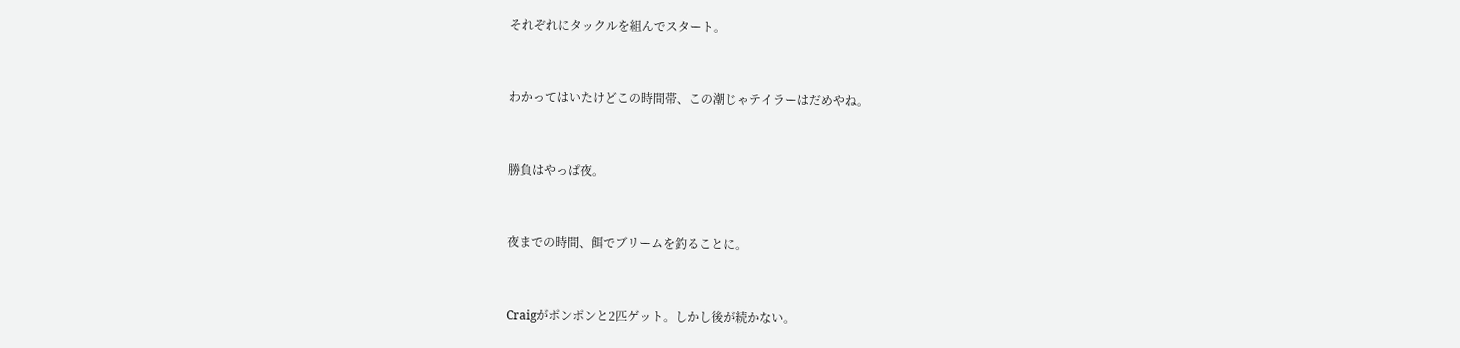それぞれにタックルを組んでスタート。


わかってはいたけどこの時間帯、この潮じゃテイラーはだめやね。


勝負はやっぱ夜。


夜までの時間、餌でブリームを釣ることに。


Craigがポンポンと2匹ゲット。しかし後が続かない。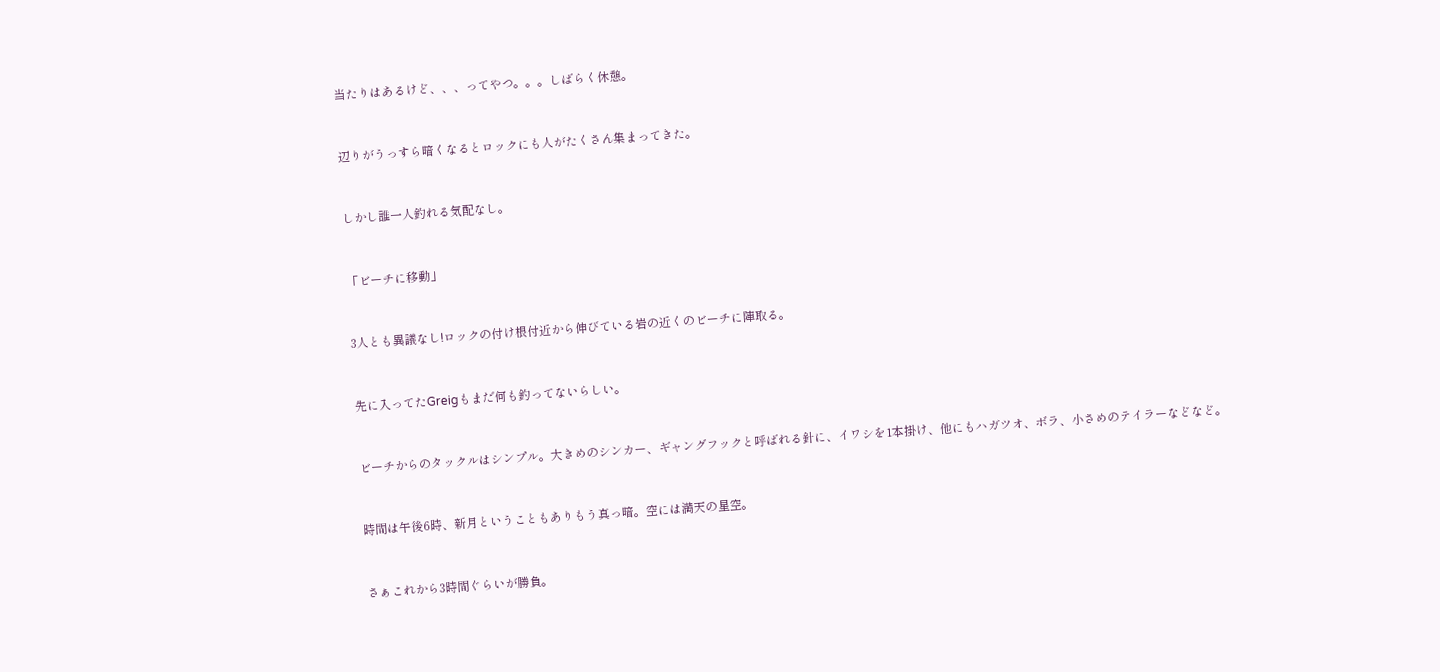当たりはあるけど、、、ってやつ。。。しばらく休憩。


辺りがうっすら暗くなるとロックにも人がたくさん集まってきた。


しかし誰一人釣れる気配なし。


「ビーチに移動」


3人とも異議なし!ロックの付け根付近から伸びている岩の近くのビーチに陣取る。


先に入ってたGreigもまだ何も釣ってないらしい。


ビーチからのタックルはシンプル。大きめのシンカー、ギャングフックと呼ばれる針に、イワシを1本掛け、他にもハガツオ、ボラ、小さめのテイラーなどなど。


時間は午後6時、新月ということもありもう真っ暗。空には満天の星空。


さぁこれから3時間ぐらいが勝負。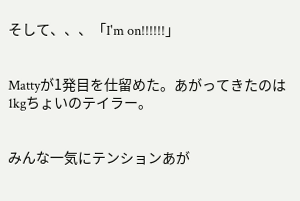そして、、、「I'm on!!!!!!」


Mattyが1発目を仕留めた。あがってきたのは1kgちょいのテイラー。


みんな一気にテンションあが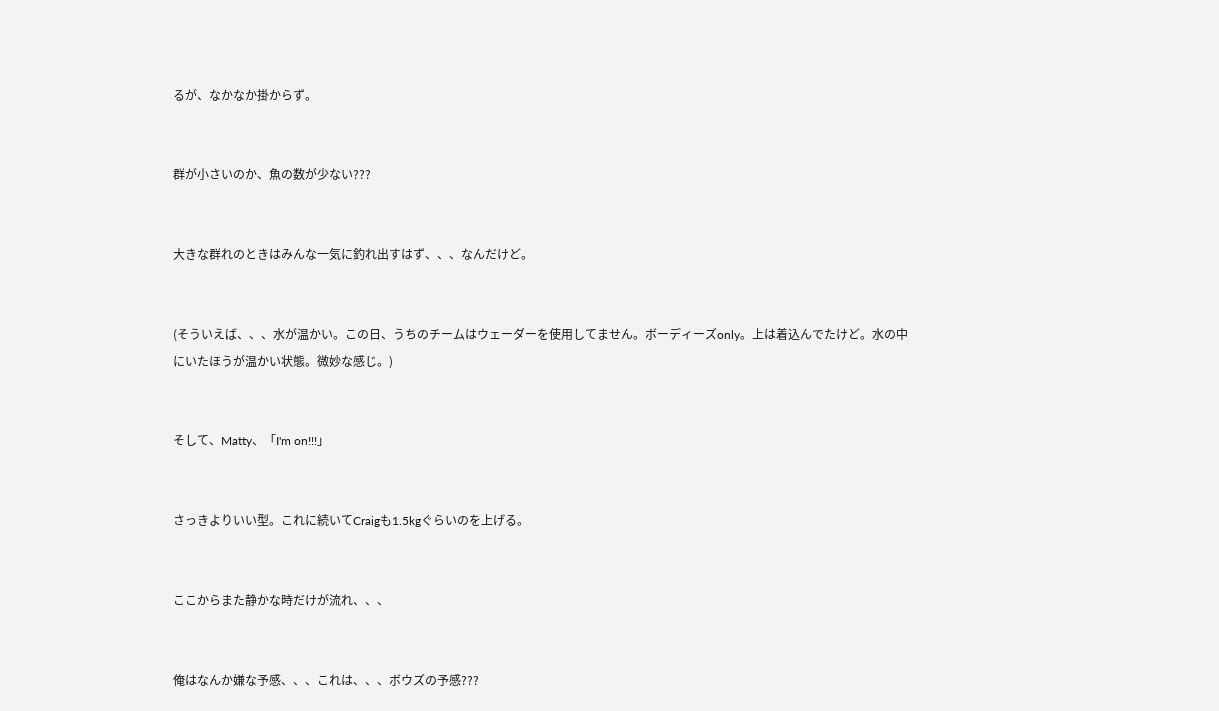るが、なかなか掛からず。


群が小さいのか、魚の数が少ない???


大きな群れのときはみんな一気に釣れ出すはず、、、なんだけど。


(そういえば、、、水が温かい。この日、うちのチームはウェーダーを使用してません。ボーディーズonly。上は着込んでたけど。水の中にいたほうが温かい状態。微妙な感じ。)


そして、Matty、「I'm on!!!」


さっきよりいい型。これに続いてCraigも1.5kgぐらいのを上げる。


ここからまた静かな時だけが流れ、、、


俺はなんか嫌な予感、、、これは、、、ボウズの予感???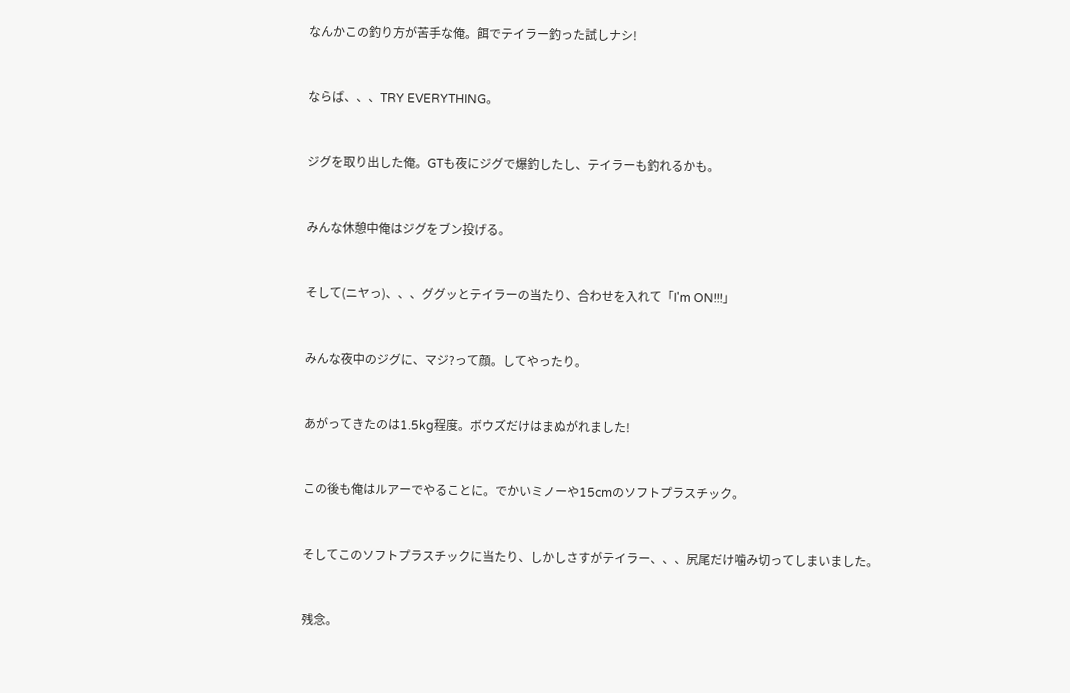なんかこの釣り方が苦手な俺。餌でテイラー釣った試しナシ!


ならば、、、TRY EVERYTHING。


ジグを取り出した俺。GTも夜にジグで爆釣したし、テイラーも釣れるかも。


みんな休憩中俺はジグをブン投げる。


そして(ニヤっ)、、、ググッとテイラーの当たり、合わせを入れて「I'm ON!!!」


みんな夜中のジグに、マジ?って顔。してやったり。


あがってきたのは1.5kg程度。ボウズだけはまぬがれました!


この後も俺はルアーでやることに。でかいミノーや15cmのソフトプラスチック。


そしてこのソフトプラスチックに当たり、しかしさすがテイラー、、、尻尾だけ噛み切ってしまいました。


残念。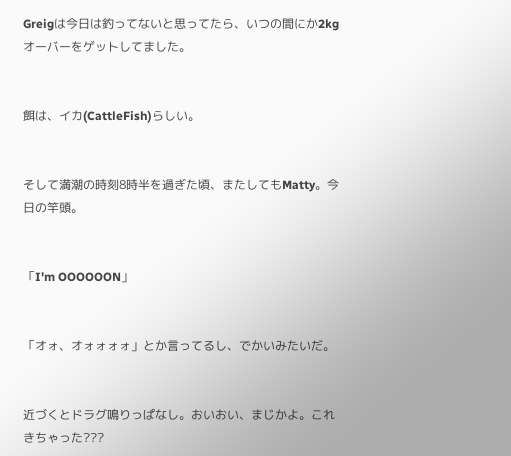Greigは今日は釣ってないと思ってたら、いつの間にか2kgオーバーをゲットしてました。


餌は、イカ(CattleFish)らしい。


そして満潮の時刻8時半を過ぎた頃、またしてもMatty。今日の竿頭。


「I'm OOOOOON」


「オォ、オォォォォ」とか言ってるし、でかいみたいだ。


近づくとドラグ鳴りっぱなし。おいおい、まじかよ。これきちゃった???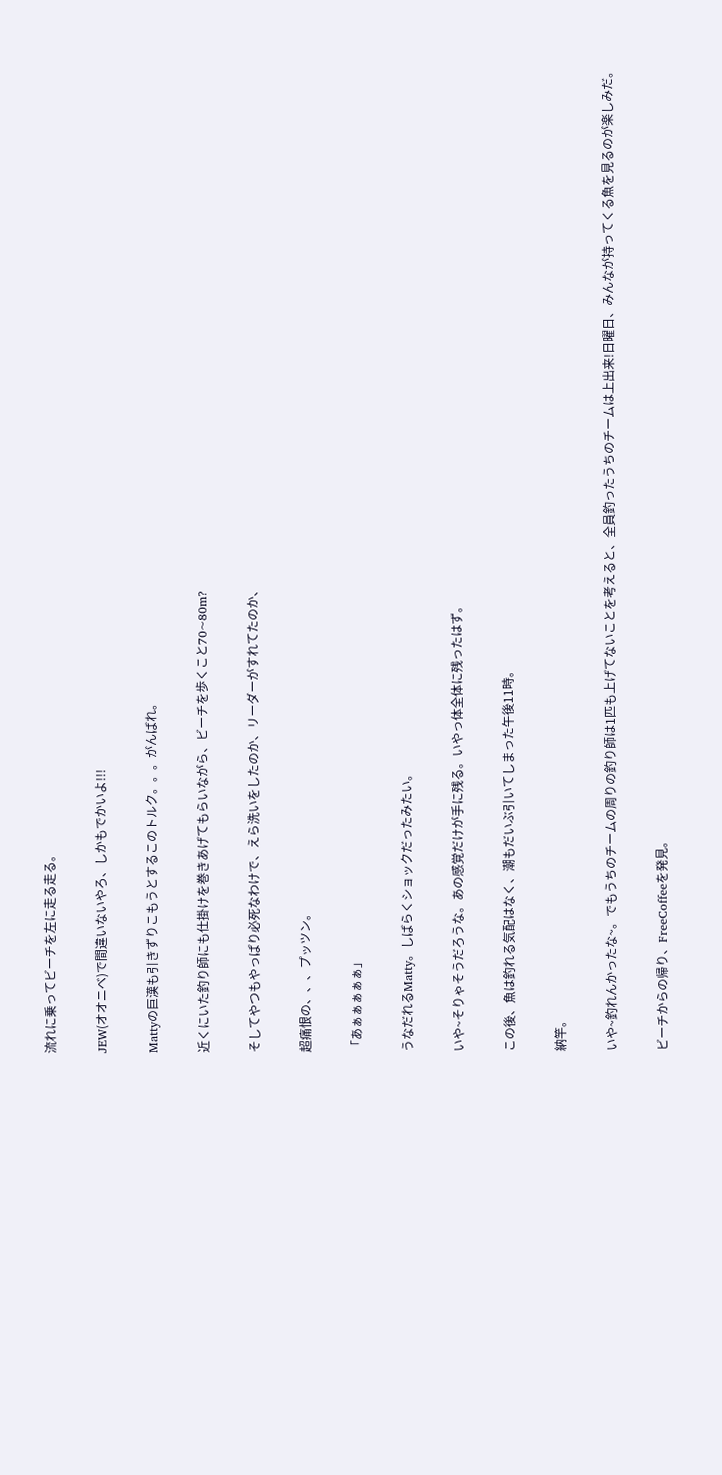流れに乗ってビーチを左に走る走る。


JEW(オオニベ)で間違いないやろ、しかもでかいよ!!!


Mattyの巨漢も引きずりこもうとするこのトルク。。。がんばれ。


近くにいた釣り師にも仕掛けを巻きあげてもらいながら、ビーチを歩くこと70~80m?


そしてやつもやっぱり必死なわけで、えら洗いをしたのか、リーダーがすれてたのか、


超痛恨の、、、プッツン。


「あぁぁぁぁぁ」


うなだれるMatty。しばらくショックだったみたい。


いや~そりゃそうだろうな。あの感覚だけが手に残る。いやっ体全体に残ったはず。


この後、魚は釣れる気配はなく、潮もだいぶ引いてしまった午後11時。


納竿。


いや~釣れんかったな~。でもうちのチームの周りの釣り師は1匹も上げてないことを考えると、全員釣ったうちのチームは上出来!日曜日、みんなが持ってくる魚を見るのが楽しみだ。


ビーチからの帰り、FreeCoffeeを発見。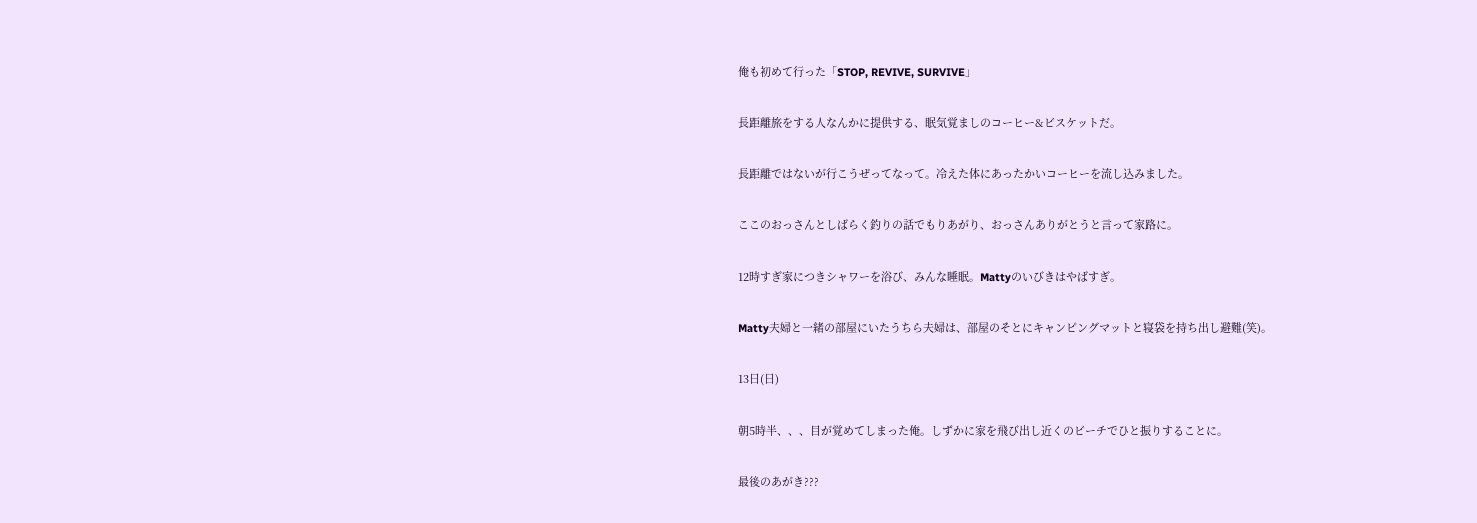俺も初めて行った「STOP, REVIVE, SURVIVE」


長距離旅をする人なんかに提供する、眠気覚ましのコーヒー&ビスケットだ。


長距離ではないが行こうぜってなって。冷えた体にあったかいコーヒーを流し込みました。


ここのおっさんとしばらく釣りの話でもりあがり、おっさんありがとうと言って家路に。


12時すぎ家につきシャワーを浴び、みんな睡眠。Mattyのいびきはやばすぎ。


Matty夫婦と一緒の部屋にいたうちら夫婦は、部屋のそとにキャンピングマットと寝袋を持ち出し避難(笑)。


13日(日)


朝5時半、、、目が覚めてしまった俺。しずかに家を飛び出し近くのビーチでひと振りすることに。


最後のあがき???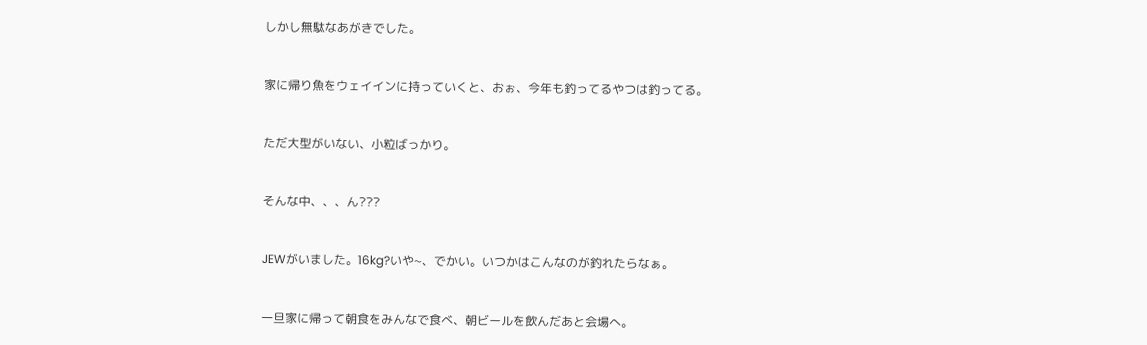しかし無駄なあがきでした。


家に帰り魚をウェイインに持っていくと、おぉ、今年も釣ってるやつは釣ってる。


ただ大型がいない、小粒ばっかり。


そんな中、、、ん???


JEWがいました。16kg?いや~、でかい。いつかはこんなのが釣れたらなぁ。


一旦家に帰って朝食をみんなで食べ、朝ビールを飲んだあと会場へ。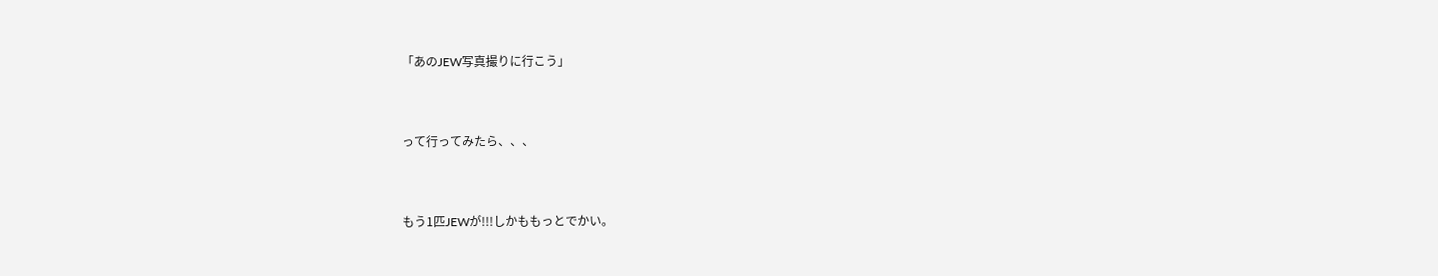「あのJEW写真撮りに行こう」


って行ってみたら、、、


もう1匹JEWが!!!しかももっとでかい。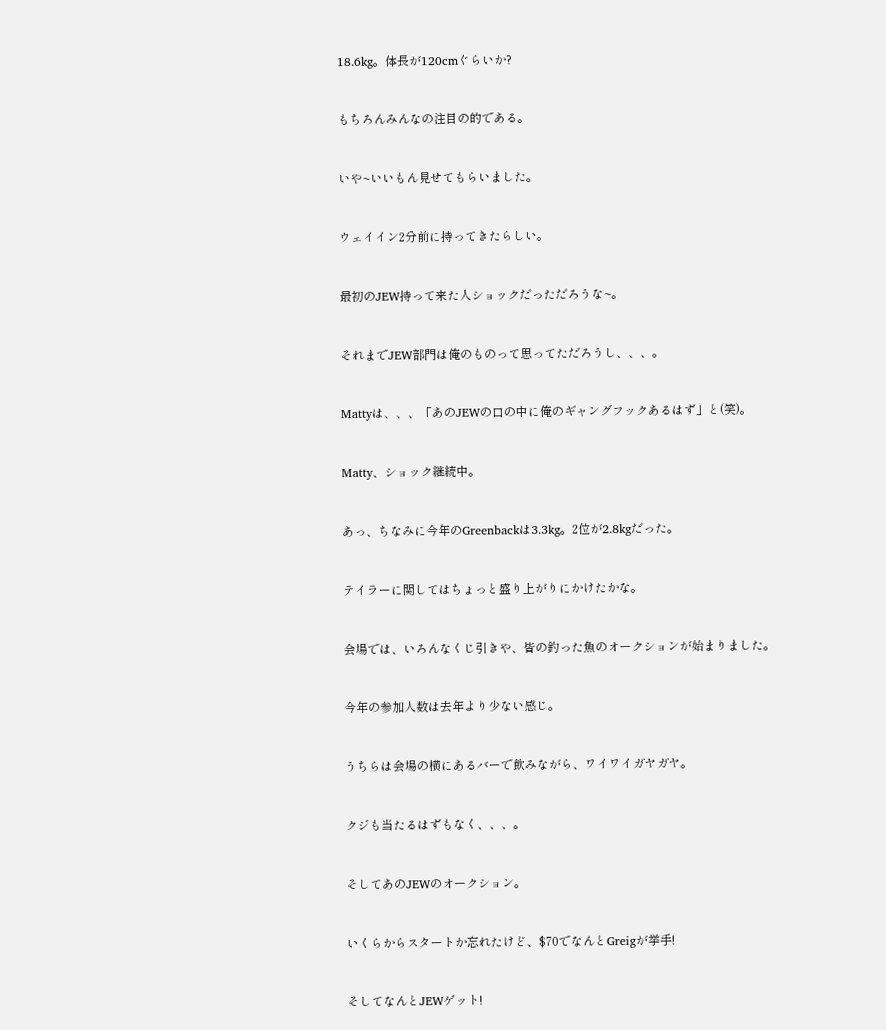18.6kg。体長が120cmぐらいか?


もちろんみんなの注目の的である。


いや~いいもん見せてもらいました。


ウェイイン2分前に持ってきたらしい。


最初のJEW持って来た人ショックだっただろうな~。


それまでJEW部門は俺のものって思ってただろうし、、、。


Mattyは、、、「あのJEWの口の中に俺のギャングフックあるはず」と(笑)。


Matty、ショック継続中。


あっ、ちなみに今年のGreenbackは3.3kg。2位が2.8kgだった。


テイラーに関してはちょっと盛り上がりにかけたかな。


会場では、いろんなくじ引きや、皆の釣った魚のオークションが始まりました。


今年の参加人数は去年より少ない感じ。


うちらは会場の横にあるバーで飲みながら、ワイワイガヤガヤ。


クジも当たるはずもなく、、、。


そしてあのJEWのオークション。


いくらからスタートか忘れたけど、$70でなんとGreigが挙手!


そしてなんとJEWゲット!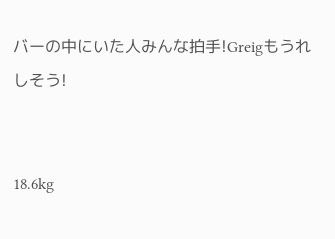バーの中にいた人みんな拍手!Greigもうれしそう!


18.6kg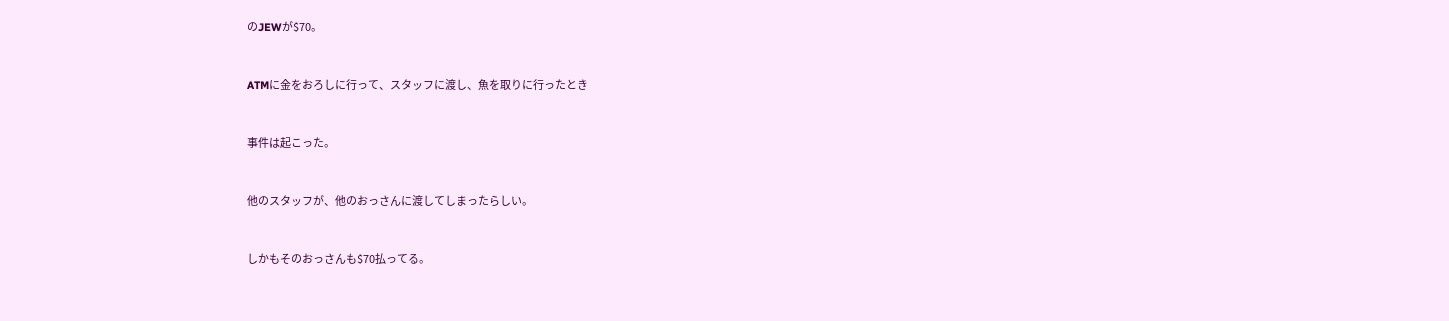のJEWが$70。


ATMに金をおろしに行って、スタッフに渡し、魚を取りに行ったとき


事件は起こった。


他のスタッフが、他のおっさんに渡してしまったらしい。


しかもそのおっさんも$70払ってる。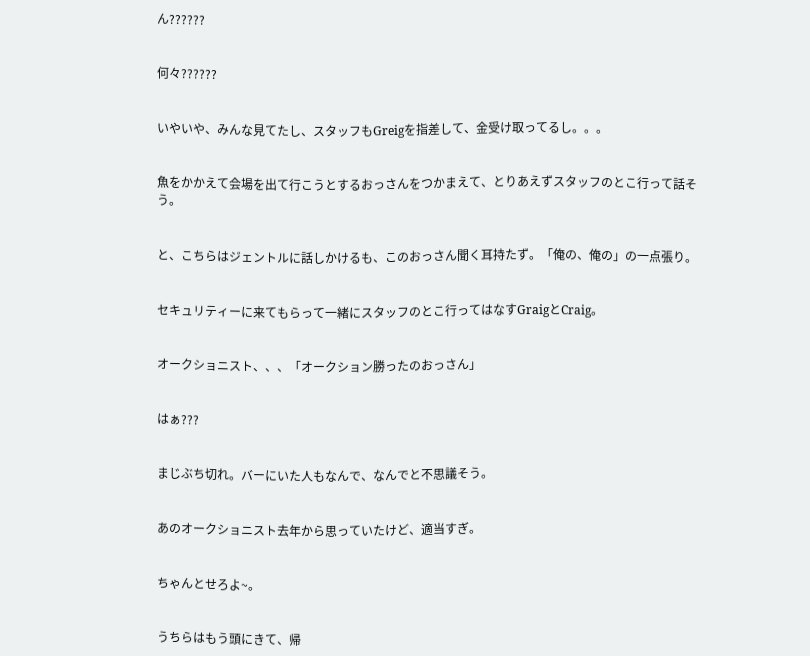ん??????


何々??????


いやいや、みんな見てたし、スタッフもGreigを指差して、金受け取ってるし。。。


魚をかかえて会場を出て行こうとするおっさんをつかまえて、とりあえずスタッフのとこ行って話そう。


と、こちらはジェントルに話しかけるも、このおっさん聞く耳持たず。「俺の、俺の」の一点張り。


セキュリティーに来てもらって一緒にスタッフのとこ行ってはなすGraigとCraig。


オークショニスト、、、「オークション勝ったのおっさん」


はぁ???


まじぶち切れ。バーにいた人もなんで、なんでと不思議そう。


あのオークショニスト去年から思っていたけど、適当すぎ。


ちゃんとせろよ~。


うちらはもう頭にきて、帰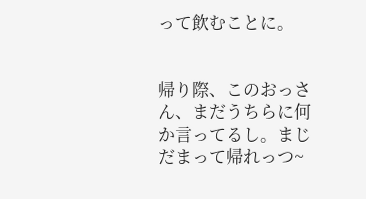って飲むことに。


帰り際、このおっさん、まだうちらに何か言ってるし。まじだまって帰れっつ~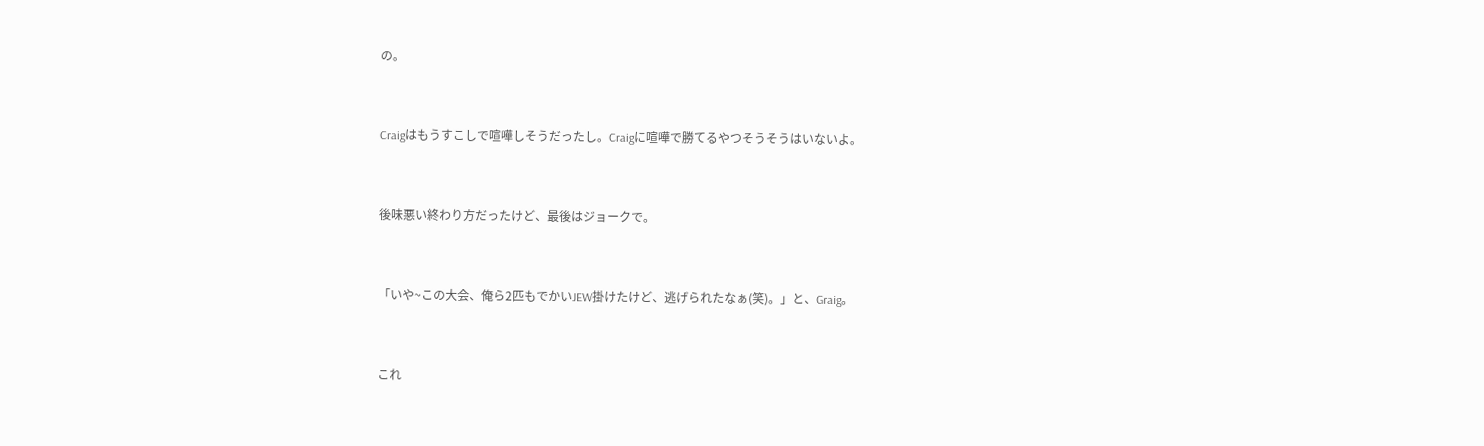の。


Craigはもうすこしで喧嘩しそうだったし。Craigに喧嘩で勝てるやつそうそうはいないよ。


後味悪い終わり方だったけど、最後はジョークで。


「いや~この大会、俺ら2匹もでかいJEW掛けたけど、逃げられたなぁ(笑)。」と、Graig。


これ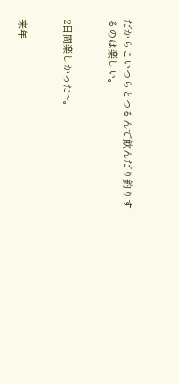だからこいつらとつるんで飲んだり釣りするのは楽しい。


2日間楽しかった~。


来年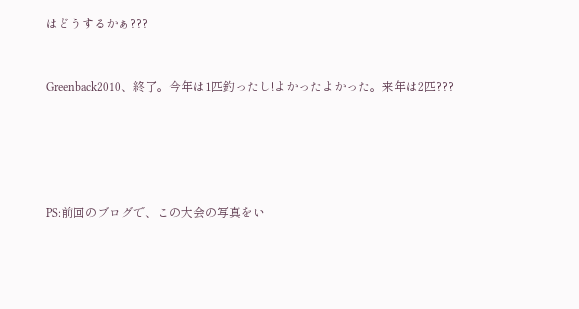はどうするかぁ???


Greenback2010、終了。今年は1匹釣ったし!よかったよかった。来年は2匹???





PS:前回のブログで、この大会の写真をい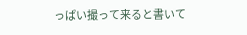っぱい撮って来ると書いて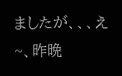ましたが、、、え~、昨晩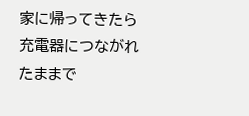家に帰ってきたら充電器につながれたままで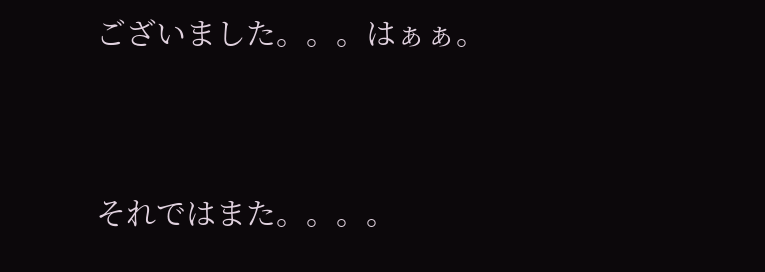ございました。。。はぁぁ。




それではまた。。。。